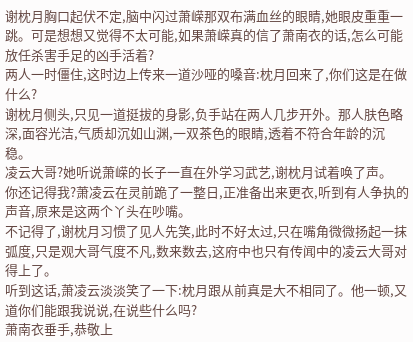谢枕月胸口起伏不定,脑中闪过萧嵘那双布满血丝的眼睛,她眼皮重重一跳。可是想想又觉得不太可能,如果萧嵘真的信了萧南衣的话,怎么可能放任杀害手足的凶手活着?
两人一时僵住,这时边上传来一道沙哑的嗓音:枕月回来了,你们这是在做什么?
谢枕月侧头,只见一道挺拔的身影,负手站在两人几步开外。那人肤色略深,面容光洁,气质却沉如山渊,一双茶色的眼睛,透着不符合年龄的沉稳。
凌云大哥?她听说萧嵘的长子一直在外学习武艺,谢枕月试着唤了声。
你还记得我?萧凌云在灵前跪了一整日,正准备出来更衣,听到有人争执的声音,原来是这两个丫头在吵嘴。
不记得了,谢枕月习惯了见人先笑,此时不好太过,只在嘴角微微扬起一抹弧度,只是观大哥气度不凡,数来数去,这府中也只有传闻中的凌云大哥对得上了。
听到这话,萧凌云淡淡笑了一下:枕月跟从前真是大不相同了。他一顿,又道你们能跟我说说,在说些什么吗?
萧南衣垂手,恭敬上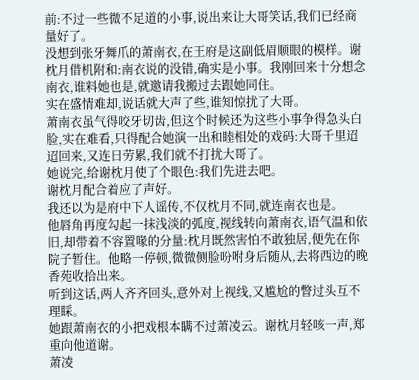前:不过一些微不足道的小事,说出来让大哥笑话,我们已经商量好了。
没想到张牙舞爪的萧南衣,在王府是这副低眉顺眼的模样。谢枕月借机附和:南衣说的没错,确实是小事。我刚回来十分想念南衣,谁料她也是,就邀请我搬过去跟她同住。
实在盛情难却,说话就大声了些,谁知惊扰了大哥。
萧南衣虽气得咬牙切齿,但这个时候还为这些小事争得急头白脸,实在难看,只得配合她演一出和睦相处的戏码:大哥千里迢迢回来,又连日劳累,我们就不打扰大哥了。
她说完,给谢枕月使了个眼色:我们先进去吧。
谢枕月配合着应了声好。
我还以为是府中下人谣传,不仅枕月不同,就连南衣也是。
他唇角再度勾起一抹浅淡的弧度,视线转向萧南衣,语气温和依旧,却带着不容置喙的分量:枕月既然害怕不敢独居,便先在你院子暂住。他略一停顿,微微侧脸吩咐身后随从,去将西边的晚香苑收拾出来。
听到这话,两人齐齐回头,意外对上视线,又尴尬的瞥过头互不理睬。
她跟萧南衣的小把戏根本瞒不过萧凌云。谢枕月轻咳一声,郑重向他道谢。
萧凌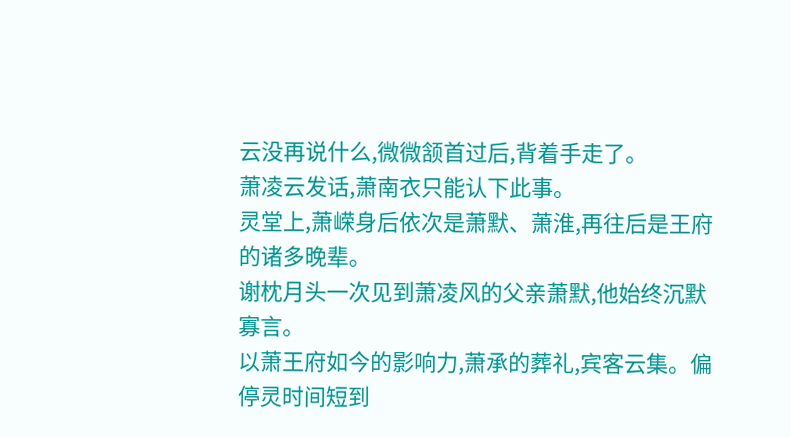云没再说什么,微微颔首过后,背着手走了。
萧凌云发话,萧南衣只能认下此事。
灵堂上,萧嵘身后依次是萧默、萧淮,再往后是王府的诸多晚辈。
谢枕月头一次见到萧凌风的父亲萧默,他始终沉默寡言。
以萧王府如今的影响力,萧承的葬礼,宾客云集。偏停灵时间短到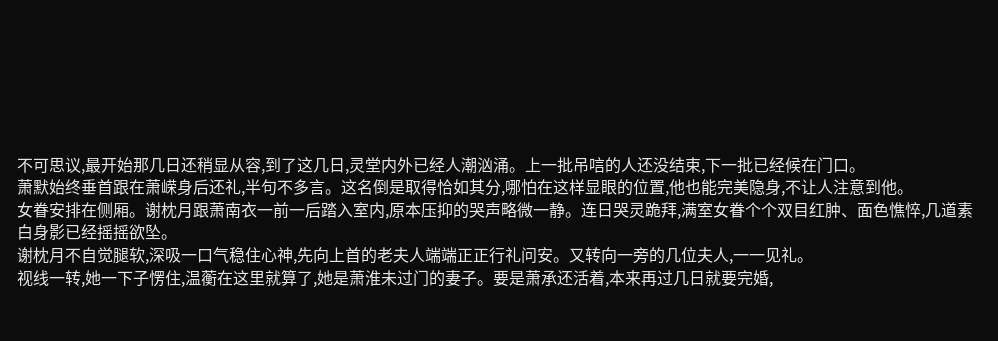不可思议,最开始那几日还稍显从容,到了这几日,灵堂内外已经人潮汹涌。上一批吊唁的人还没结束,下一批已经候在门口。
萧默始终垂首跟在萧嵘身后还礼,半句不多言。这名倒是取得恰如其分,哪怕在这样显眼的位置,他也能完美隐身,不让人注意到他。
女眷安排在侧厢。谢枕月跟萧南衣一前一后踏入室内,原本压抑的哭声略微一静。连日哭灵跪拜,满室女眷个个双目红肿、面色憔悴,几道素白身影已经摇摇欲坠。
谢枕月不自觉腿软,深吸一口气稳住心神,先向上首的老夫人端端正正行礼问安。又转向一旁的几位夫人,一一见礼。
视线一转,她一下子愣住,温蘅在这里就算了,她是萧淮未过门的妻子。要是萧承还活着,本来再过几日就要完婚,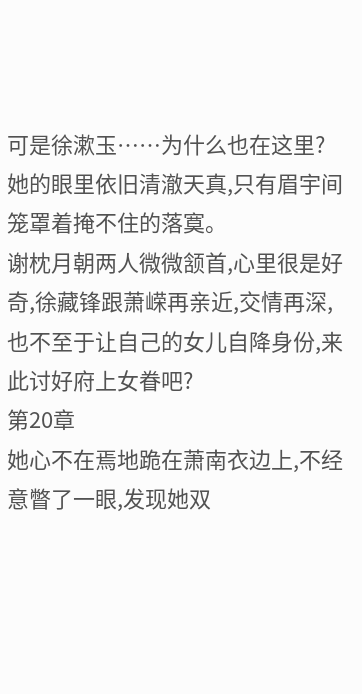可是徐漱玉……为什么也在这里?
她的眼里依旧清澈天真,只有眉宇间笼罩着掩不住的落寞。
谢枕月朝两人微微颔首,心里很是好奇,徐藏锋跟萧嵘再亲近,交情再深,也不至于让自己的女儿自降身份,来此讨好府上女眷吧?
第20章
她心不在焉地跪在萧南衣边上,不经意瞥了一眼,发现她双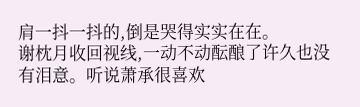肩一抖一抖的,倒是哭得实实在在。
谢枕月收回视线,一动不动酝酿了许久也没有泪意。听说萧承很喜欢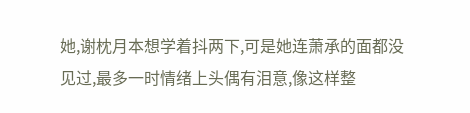她,谢枕月本想学着抖两下,可是她连萧承的面都没见过,最多一时情绪上头偶有泪意,像这样整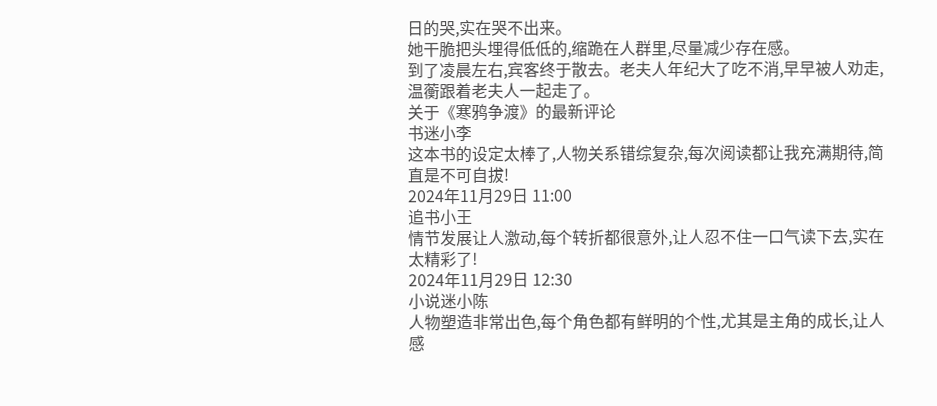日的哭,实在哭不出来。
她干脆把头埋得低低的,缩跪在人群里,尽量减少存在感。
到了凌晨左右,宾客终于散去。老夫人年纪大了吃不消,早早被人劝走,温蘅跟着老夫人一起走了。
关于《寒鸦争渡》的最新评论
书迷小李
这本书的设定太棒了,人物关系错综复杂,每次阅读都让我充满期待,简直是不可自拔!
2024年11月29日 11:00
追书小王
情节发展让人激动,每个转折都很意外,让人忍不住一口气读下去,实在太精彩了!
2024年11月29日 12:30
小说迷小陈
人物塑造非常出色,每个角色都有鲜明的个性,尤其是主角的成长,让人感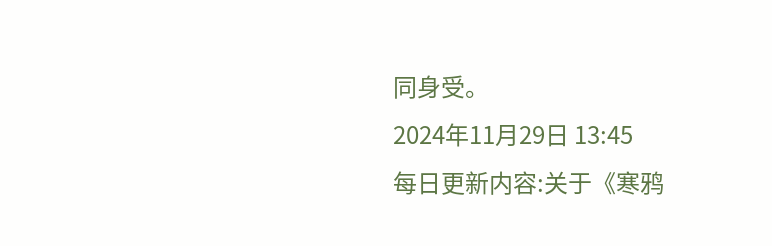同身受。
2024年11月29日 13:45
每日更新内容:关于《寒鸦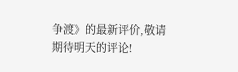争渡》的最新评价,敬请期待明天的评论!